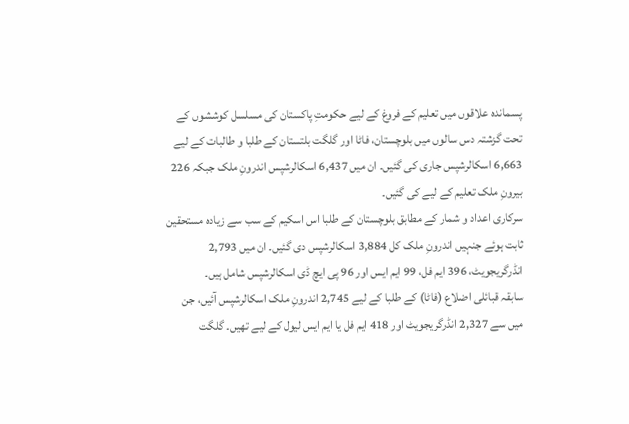پسماندہ علاقوں میں تعلیم کے فروغ کے لیے حکومتِ پاکستان کی مسلسل کوششوں کے تحت گزشتہ دس سالوں میں بلوچستان، فاٹا اور گلگت بلتستان کے طلبا و طالبات کے لیے 6,663 اسکالرشپس جاری کی گئیں۔ ان میں 6,437 اسکالرشپس اندرونِ ملک جبکہ 226 بیرونِ ملک تعلیم کے لیے کی گئیں۔
سرکاری اعداد و شمار کے مطابق بلوچستان کے طلبا اس اسکیم کے سب سے زیادہ مستحقین ثابت ہوئے جنہیں اندرونِ ملک کل 3,884 اسکالرشپس دی گئیں۔ ان میں 2,793 انڈرگریجویٹ، 396 ایم فل، 99 ایم ایس اور 96 پی ایچ ڈی اسکالرشپس شامل ہیں۔
سابقہ قبائلی اضلاع (فاٹا) کے طلبا کے لیے 2,745 اندرونِ ملک اسکالرشپس آئیں، جن میں سے 2,327 انڈرگریجویٹ اور 418 ایم فل یا ایم ایس لیول کے لیے تھیں۔ گلگت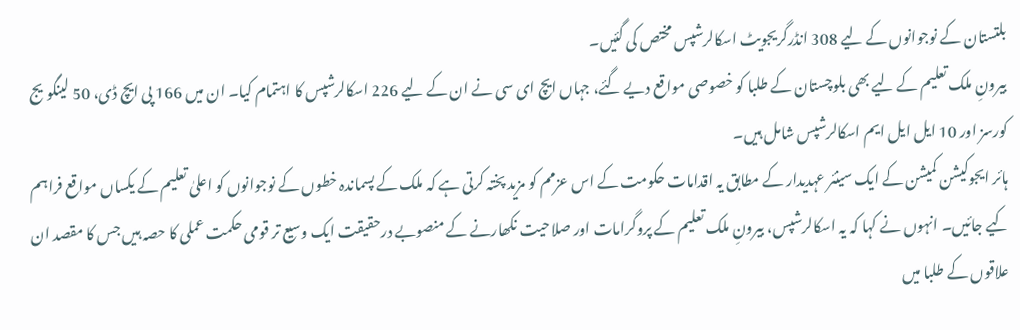بلتستان کے نوجوانوں کے لیے 308 انڈرگریجویٹ اسکالرشپس مختص کی گئیں۔
بیرونِ ملک تعلیم کے لیے بھی بلوچستان کے طلبا کو خصوصی مواقع دیے گئے، جہاں ایچ ای سی نے ان کے لیے 226 اسکالرشپس کا اہتمام کیا۔ ان میں 166 پی ایچ ڈی، 50 لینگویج کورسز اور 10 ایل ایل ایم اسکالرشپس شامل ہیں۔
ہائر ایجوکیشن کمیشن کے ایک سینئر عہدیدار کے مطابق یہ اقدامات حکومت کے اس عزمم کو مزید پختہ کرتی ہے کہ ملک کے پسماندہ خطوں کے نوجوانوں کو اعلیٰ تعلیم کے یکساں مواقع فراہم کیے جائیں۔ انہوں نے کہا کہ یہ اسکالرشپس، بیرونِ ملک تعلیم کے پروگرامات اور صلاحیت نکھارنے کے منصوبے درحقیقت ایک وسیع تر قومی حکمت عملی کا حصہ ہیں جس کا مقصد ان علاقوں کے طلبا میں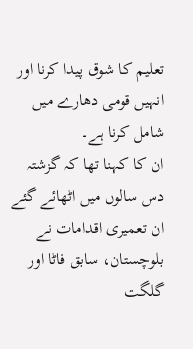تعلیم کا شوق پیدا کرنا اور انہیں قومی دھارے میں شامل کرنا ہے۔
ان کا کہنا تھا کہ گزشتہ دس سالوں میں اٹھائے گئے ان تعمیری اقدامات نے بلوچستان، سابق فاٹا اور گلگت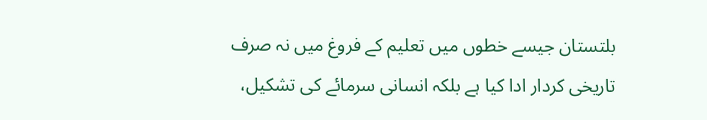بلتستان جیسے خطوں میں تعلیم کے فروغ میں نہ صرف تاریخی کردار ادا کیا ہے بلکہ انسانی سرمائے کی تشکیل،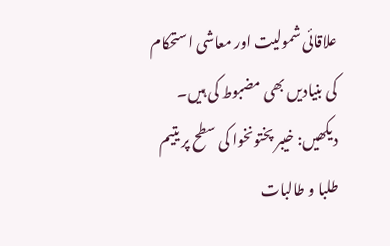علاقائی شمولیت اور معاشی استحکام کی بنیادیں بھی مضبوط کی ہیں۔
دیکھیں: خیبر پختونخوا کی سطح پر یتیم طلبا و طالبات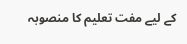کے لیے مفت تعلیم کا منصوبہ